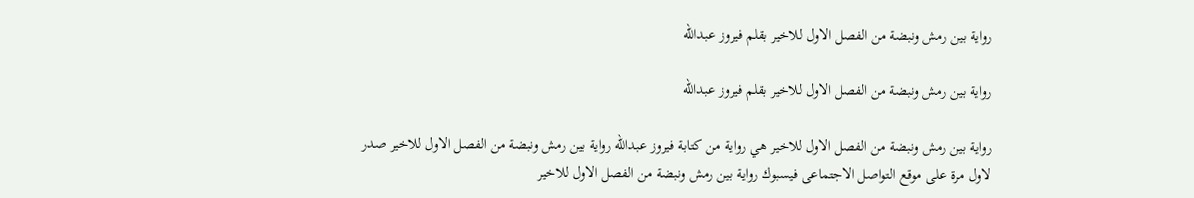رواية بين رمش ونبضة من الفصل الاول للاخير بقلم فيروز عبدالله

رواية بين رمش ونبضة من الفصل الاول للاخير بقلم فيروز عبدالله

رواية بين رمش ونبضة من الفصل الاول للاخير هي رواية من كتابة فيروز عبدالله رواية بين رمش ونبضة من الفصل الاول للاخير صدر لاول مرة على موقع التواصل الاجتماعى فيسبوك رواية بين رمش ونبضة من الفصل الاول للاخير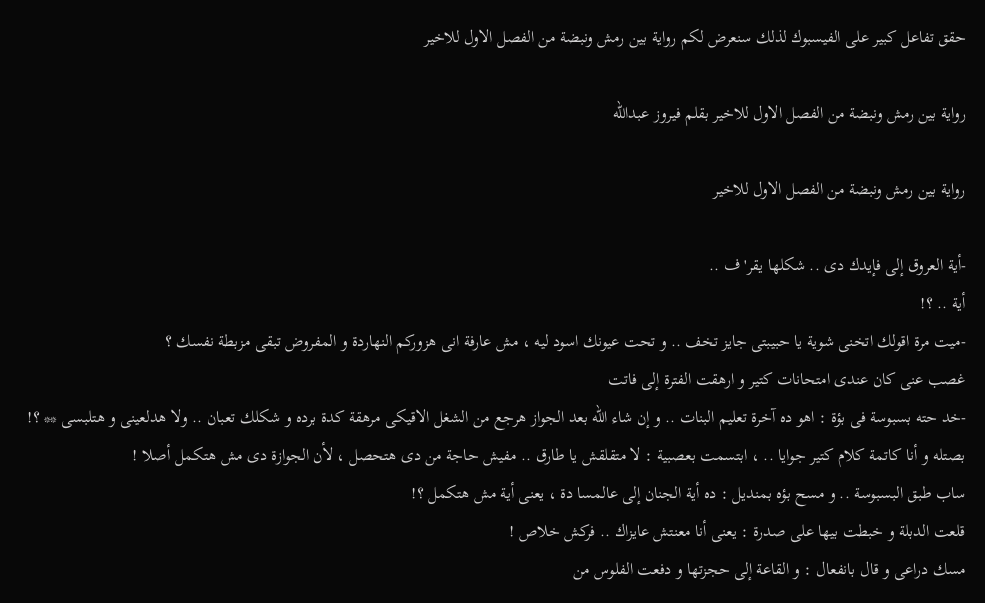حقق تفاعل كبير على الفيسبوك لذلك سنعرض لكم رواية بين رمش ونبضة من الفصل الاول للاخير

رواية بين رمش ونبضة من الفصل الاول للاخير بقلم فيروز عبدالله

رواية بين رمش ونبضة من الفصل الاول للاخير

-أية العروق إلى فإيدك دى .. شكلها يقر'ف ..
أية .. ؟!
-ميت مرة اقولك اتخنى شوية يا حبيبتى جايز تخف .. و تحت عيونك اسود ليه ، مش عارفة انى هزوركم النهاردة و المفروض تبقى مزبطة نفسك ؟
غصب عنى كان عندى امتحانات كتير و ارهقت الفترة إلى فاتت
-خد حته بسبوسة فى بؤة : اهو ده آخرة تعليم البنات .. و إن شاء الله بعد الجواز هرجع من الشغل الاقيكى مرهقة كدة برده و شكلك تعبان .. ولا هدلعينى و هتلبسى ** ؟!
بصتله و أنا كاتمة كلام كتير جوايا .. ، ابتسمت بعصبية : لا متقلقش يا طارق .. مفيش حاجة من دى هتحصل ، لأن الجوازة دى مش هتكمل أصلا !
ساب طبق البسبوسة .. و مسح بؤه بمنديل : ده أية الجنان إلى عالمسا دة ، يعنى أية مش هتكمل ؟!
قلعت الدبلة و خبطت بيها على صدرة : يعنى أنا معنتش عايزاك .. فركش خلاص !
مسك دراعى و قال بانفعال : و القاعة إلى حجزتها و دفعت الفلوس من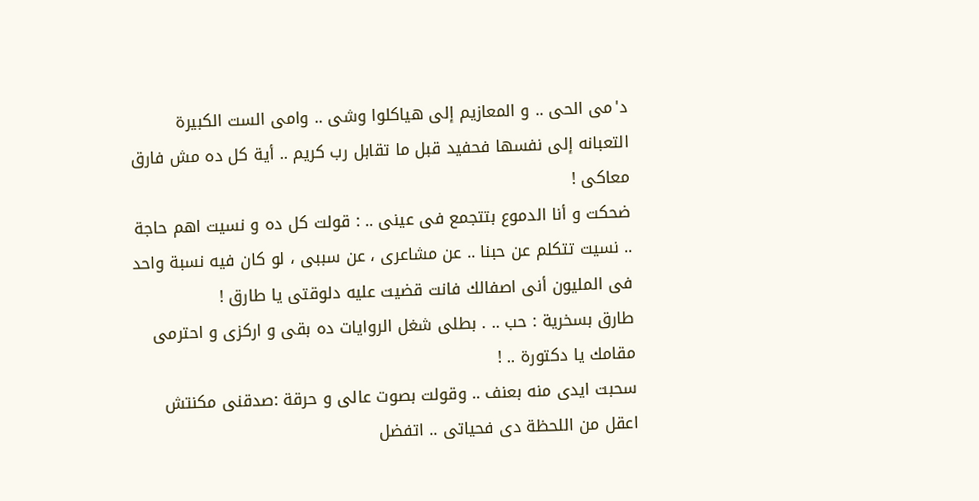د'مى الحى .. و المعازيم إلى هياكلوا وشى .. وامى الست الكبيرة التعبانه إلى نفسها فحفيد قبل ما تقابل رب كريم .. أية كل ده مش فارق معاكى !
ضحكت و أنا الدموع بتتجمع فى عينى .. : قولت كل ده و نسيت اهم حاجة .. نسيت تتكلم عن حبنا .. عن مشاعرى ، عن سببى ، لو كان فيه نسبة واحد فى المليون أنى اصفالك فانت قضيت عليه دلوقتى يا طارق !
طارق بسخرية : حب .. . بطلى شغل الروايات ده بقى و اركزى و احترمى مقامك يا دكتورة .. !
سحبت ايدى منه بعنف .. وقولت بصوت عالى و حرقة :صدقنى مكنتش اعقل من اللحظة دى فحياتى .. اتفضل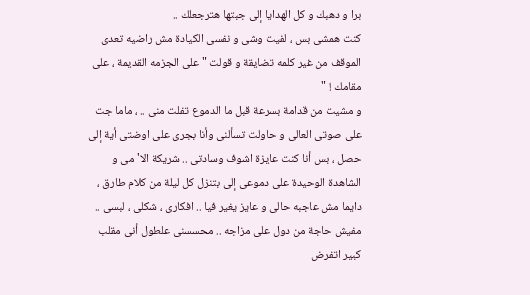برا و دهبك و كل الهدايا إلى جبتها هترجعلك ..
كنت همشى بس ، لفيت وشى و نفسى الكيادة مش راضيه تعدى الموقف من غير كلمه تضايقة و قولت " على الجزمه القديمة ، على مقامك ! "
و مشيت من قدامة بسرعة قبل ما الدموع تفلت منى .. ، ماما جت على صوتى العالى و حاولت تسألنى وأنا بجرى على اوضتى أية إلى حصل ، بس أنا كنت عايزة اشوف وسادتى .. شريكة الا'مى و الشاهدة الوحيدة على دموعى إلى بتنزل كل ليلة من كلام طارق ، دايما مش عاجبه حالى و عايز يغير فيا .. افكارى ، شكلى ، لبسى .. مفيش حاجة من دول على مزاجه .. محسسنى علطول أنى مقلب كبير اتفرض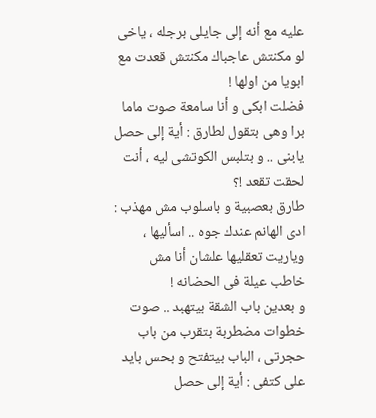عليه مع أنه إلى جايلى برجله ، ياخى لو مكنتش عاجباك مكنتش قعدت مع ابويا من اولها !
فضلت ابكى و أنا سامعة صوت ماما برا وهى بتقول لطارق : أية إلى حصل يابنى .. و بتلبس الكوتشى ليه ، أنت لحقت تقعد !؟
طارق بعصبية و باسلوب مش مهذب : ادى الهانم عندك جوه .. اسأليها ، وياريت تعقليها علشان أنا مش خاطب عيلة فى الحضانه !
و بعدين باب الشقة بيتهبد .. صوت خطوات مضطربة بتقرب من باب حجرتى ، الباب بيتفتح و بحس بايد على كتفى : أية إلى حصل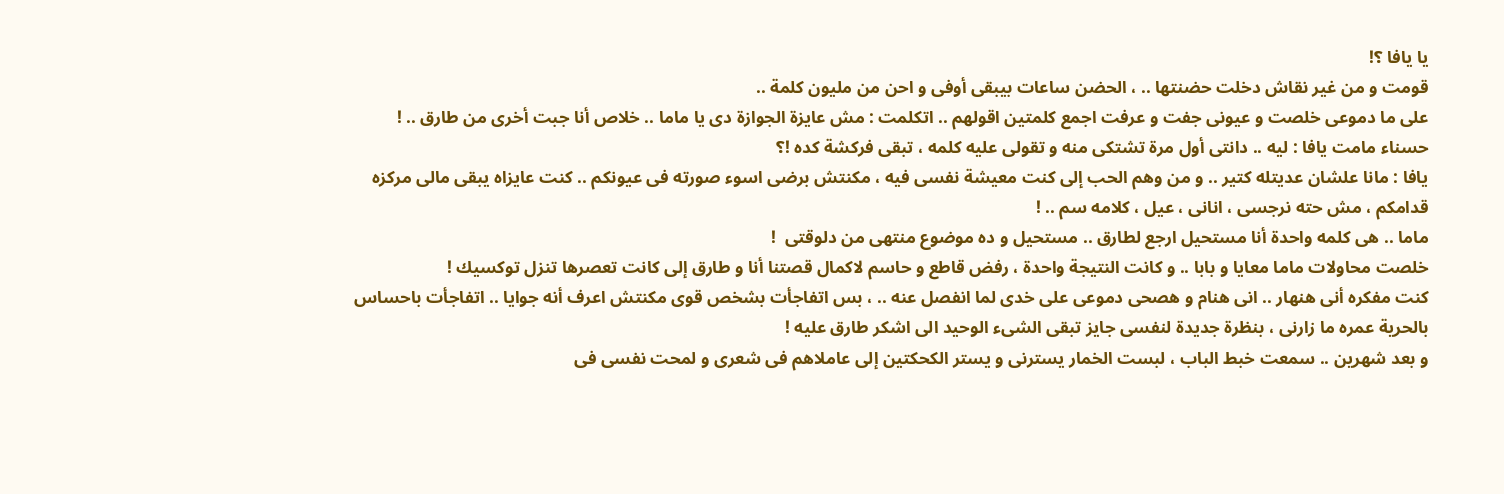يا يافا ؟!
قومت و من غير نقاش دخلت حضنتها .. ، الحضن ساعات بيبقى أوفى و احن من مليون كلمة ..
على ما دموعى خلصت و عيونى جفت و عرفت اجمع كلمتين اقولهم .. اتكلمت : مش عايزة الجوازة دى يا ماما .. خلاص أنا جبت أخرى من طارق .. !
حسناء مامت يافا : ليه .. دانتى أول مرة تشتكى منه و تقولى عليه كلمه ، تبقى فركشة كده !؟
يافا : مانا علشان عديتله كتير .. و من وهم الحب إلى كنت معيشة نفسى فيه ، مكنتش برضى اسوء صورته فى عيونكم .. كنت عايزاه يبقى مالى مركزه قدامكم ، مش حته نرجسى ، انانى ، عيل ، كلامه سم .. !
ماما .. هى كلمه واحدة أنا مستحيل ارجع لطارق .. مستحيل و ده موضوع منتهى من دلوقتى  !
خلصت محاولات ماما معايا و بابا .. و كانت النتيجة واحدة ، رفض قاطع و حاسم لاكمال قصتنا أنا و طارق إلى كانت تعصرها تنزل توكسيك !
كنت مفكره أنى هنهار .. انى هنام و هصحى دموعى على خدى لما انفصل عنه .. ، بس اتفاجأت بشخص قوى مكنتش اعرف أنه جوايا .. اتفاجأت باحساس بالحرية عمره ما زارنى ، بنظرة جديدة لنفسى جايز تبقى الشىء الوحيد الى اشكر طارق عليه !
و بعد شهرين .. سمعت خبط الباب ، لبست الخمار يسترنى و يستر الكحكتين إلى عاملاهم فى شعرى و لمحت نفسى فى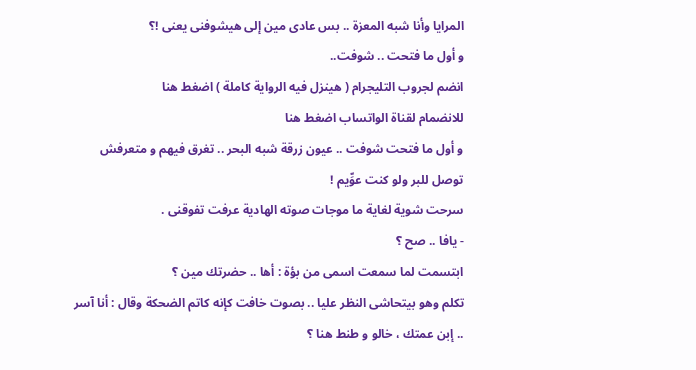المرايا وأنا شبه المعزة .. بس عادى مين إلى هيشوفنى يعنى !؟
و أول ما فتحت .. شوفت..
انضم لجروب التليجرام ( هينزل فيه الرواية كاملة ) اضغط هنا
للانضمام لقناة الواتساب اضغط هنا
و أول ما فتحت شوفت .. عيون زرقة شبه البحر .. تغرق فيهم و متعرفش توصل للبر ولو كنت عوِّيم !
سرحت شوية لغاية ما موجات صوته الهادية عرفت تفوقنى .
- يافا .. صح ؟
ابتسمت لما سمعت اسمى من بؤة : أها .. حضرتك مين ؟
تكلم وهو بيتحاشى النظر عليا .. بصوت خافت كإنه كاتم الضحكة وقال : أنا آسر .. إبن عمتك ، خالو و طنط هنا ؟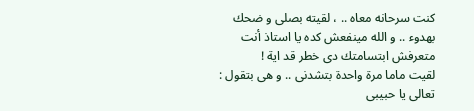كنت سرحانه معاه .. ، لقيته بصلى و ضحك بهدوء .. و الله مينفعش كده يا استاذ أنت متعرفش ابتسامتك دى خطر قد اية !
لقيت ماما مرة واحدة بتشدنى .. و هى بتقول : تعالى يا حبيبى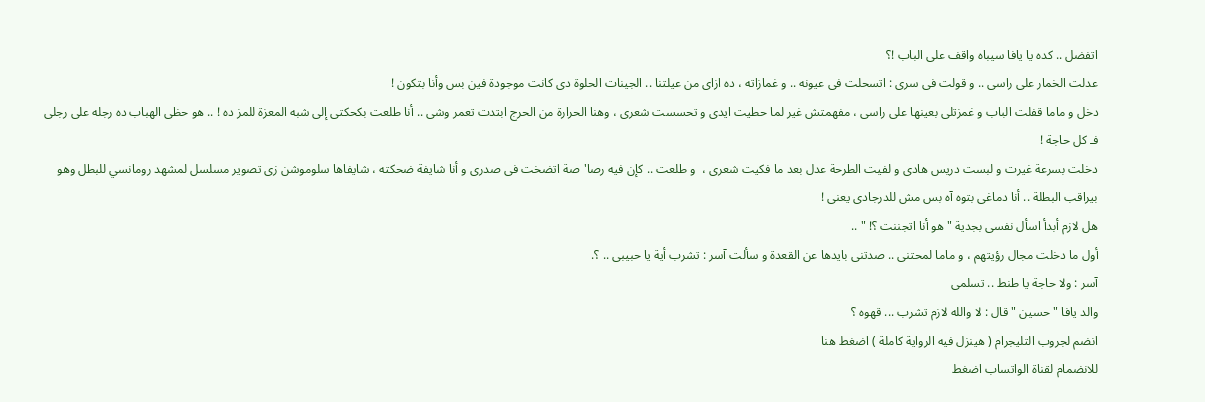اتفضل .. كده يا يافا سيباه واقف على الباب !؟
عدلت الخمار على راسى .. و قولت فى سرى : اتسحلت فى عيونه .. و غمازاته ، ده ازاى من عيلتنا .. الجينات الحلوة دى كانت موجودة فين بس وأنا بتكون !
دخل و ماما قفلت الباب و غمزتلى بعينها على راسى ، مفهمتش غير لما حطيت ايدى و تحسست شعرى ، وهنا الحرارة من الحرج ابتدت تعمر وشى .. أنا طلعت بكحكتى إلى شبه المعزة للمز ده ! .. هو حظى الهباب ده رجله على رجلى فـ كل حاجة !
دخلت بسرعة غيرت و لبست دريس هادى و لفيت الطرحة عدل بعد ما فكيت شعرى ،  و طلعت .. كإن فيه رصا'صة اتضخت فى صدرى و أنا شايفة ضحكته ، شايفاها سلوموشن زى تصوير مسلسل لمشهد رومانسي للبطل وهو بيراقب البطلة .. أنا دماغى بتوه آه بس مش للدرجادى يعنى !
هل لازم أبدأ اسأل نفسى بجدية " هو أنا اتجننت ؟! " ..
أول ما دخلت مجال رؤيتهم ، و ماما لمحتنى .. صدتنى بايدها عن القعدة و سألت آسر : تشرب أية يا حبيبى .. ؟.
آسر : ولا حاجة يا طنط .. تسلمى
والد يافا " حسين " قال : لا والله لازم تشرب ... قهوه ؟
انضم لجروب التليجرام ( هينزل فيه الرواية كاملة ) اضغط هنا
للانضمام لقناة الواتساب اضغط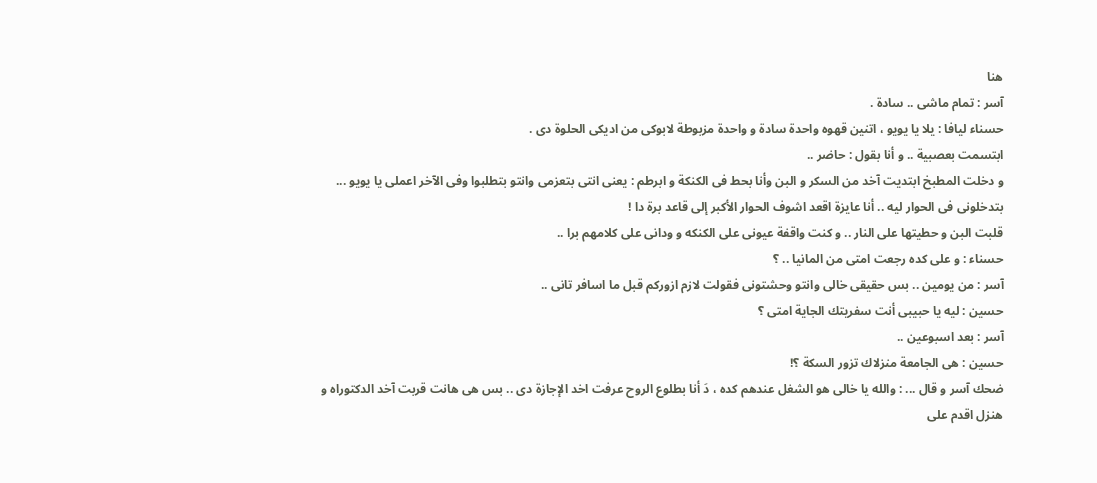هنا
آسر : تمام ماشى .. سادة .
حسناء ليافا : يلا يا يويو ، اتنين قهوه واحدة سادة و واحدة مزبوطة لابوكى من اديكى الحلوة دى .
ابتسمت بعصبية .. و أنا بقول : حاضر ..
و دخلت المطبخ ابتديت آخد من السكر و البن وأنا بحط فى الكنكة و ابرطم : يعنى انتى بتعزمى وانتو بتطلبوا وفى الآخر اعملى يا يويو ... بتدخلونى فى الحوار ليه .. أنا عايزة اقعد اشوف الحوار الأكبر إلى قاعد برة دا !
قلبت البن و حطيتها على النار .. و كنت واقفة عيونى على الكنكه و ودانى على كلامهم برا ..
حسناء : و على كده رجعت امتى من المانيا .. ؟
آسر : من يومين .. بس حقيقى خالى وانتو وحشتونى فقولت لازم ازوركم قبل ما اسافر تانى ..
حسين : ليه يا حبيبى أنت سفريتك الجاية امتى ؟
آسر : بعد اسبوعين ..
حسين : هى الجامعة منزلاك تزور السكة ؟!
ضحك آسر و قال ... : والله يا خالى هو الشغل عندهم كده ، دَ أنا بطلوع الروح عرفت اخد الإجازة دى .. بس هى هانت قربت آخد الدكتوراه و هنزل اقدم على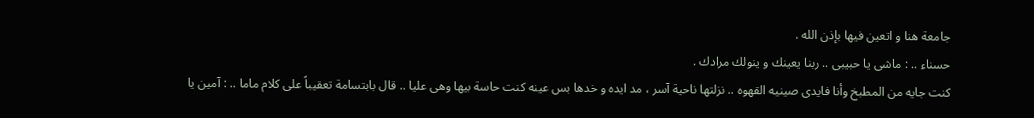جامعة هنا و اتعين فيها بإذن الله .
حسناء .. : ماشى يا حبيبى .. ربنا يعينك و ينولك مرادك .
كنت جايه من المطبخ وأنا فايدى صينيه القهوه .. نزلتها ناحية آسر ، مد ايده و خدها بس عينه كنت حاسة بيها وهى عليا .. قال بابتسامة تعقيباً على كلام ماما .. : آمين يا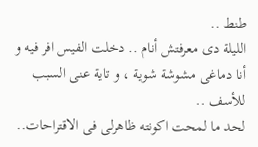طنط ..
الليلة دى معرفتش أنام .. دخلت الفيس افر فيه و أنا دماغى مشوشة شوية ، و تاية عنى السبب للأسف ..
لحد ما لمحت اكونته ظاهرلى فى الاقتراحات..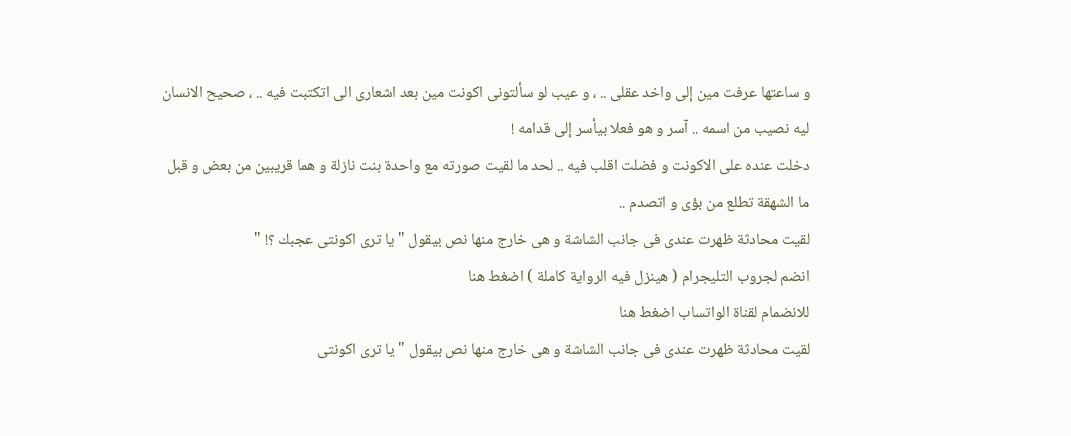و ساعتها عرفت مين إلى واخد عقلى .. ، و عيب لو سألتونى اكونت مين بعد اشعارى الى اتكتبت فيه .. ، صحيح الانسان ليه نصيب من اسمه .. آسر و هو فعلا بيأسر إلى قدامه !
دخلت عنده على الاكونت و فضلت اقلب فيه .. لحد ما لقيت صورته مع واحدة بنت نازلة و هما قريبين من بعض و قبل ما الشهقة تطلع من بؤى و اتصدم ..
لقيت محادثة ظهرت عندى فى جانب الشاشة و هى خارج منها نص بيقول " يا ترى اكونتى عجبك ؟! "
انضم لجروب التليجرام ( هينزل فيه الرواية كاملة ) اضغط هنا
للانضمام لقناة الواتساب اضغط هنا
لقيت محادثة ظهرت عندى فى جانب الشاشة و هى خارج منها نص بيقول " يا ترى اكونتى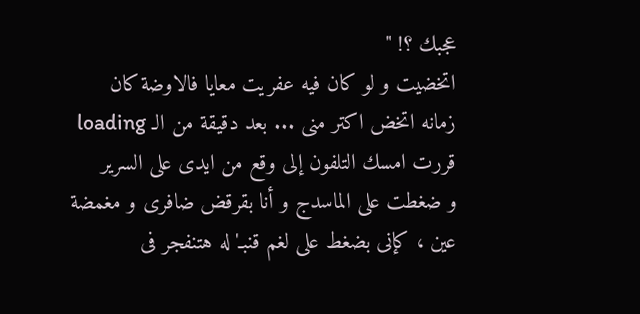عجبك ؟! "
اتخضيت و لو كان فيه عفريت معايا فالاوضة كان زمانه اتخض اكتر منى ... بعد دقيقة من الـ loading قررت امسك التلفون إلى وقع من ايدى على السرير
و ضغطت على الماسدج و أنا بقرقض ضافرى و مغمضة عين ، كإنى بضغط على لغم قنبـ'له هتنفجر فى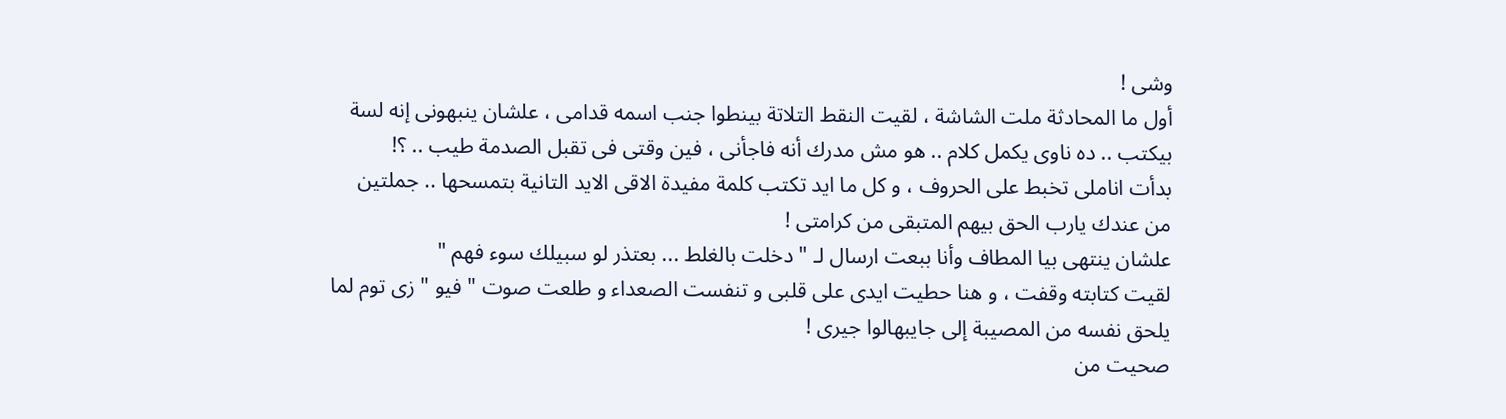وشى !
أول ما المحادثة ملت الشاشة ، لقيت النقط التلاتة بينطوا جنب اسمه قدامى ، علشان ينبهونى إنه لسة بيكتب .. ده ناوى يكمل كلام .. هو مش مدرك أنه فاجأنى ، فين وقتى فى تقبل الصدمة طيب .. ؟!
بدأت اناملى تخبط على الحروف ، و كل ما ايد تكتب كلمة مفيدة الاقى الايد التانية بتمسحها .. جملتين من عندك يارب الحق بيهم المتبقى من كرامتى !
علشان ينتهى بيا المطاف وأنا ببعت ارسال لـ " دخلت بالغلط ... بعتذر لو سبيلك سوء فهم "
لقيت كتابته وقفت ، و هنا حطيت ايدى على قلبى و تنفست الصعداء و طلعت صوت " فيو " زى توم لما يلحق نفسه من المصيبة إلى جايبهالوا جيرى !
صحيت من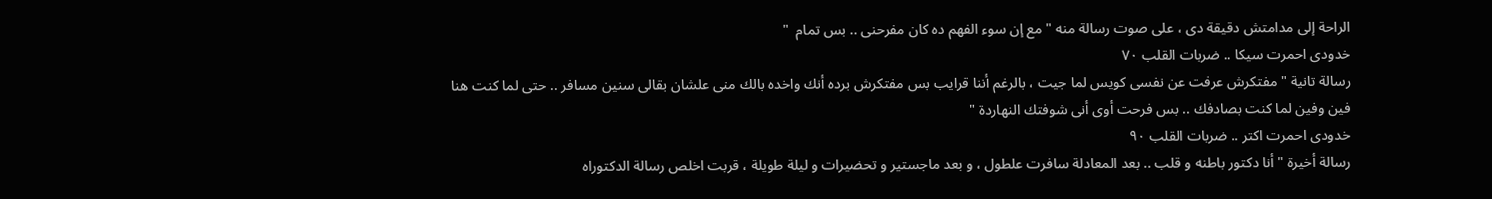الراحة إلى مدامتش دقيقة دى ، على صوت رسالة منه " مع إن سوء الفهم ده كان مفرحنى .. بس تمام  "
خدودى احمرت سيكا .. ضربات القلب ٧٠
رسالة تانية " مفتكرش عرفت عن نفسى كويس لما جيت ، بالرغم أننا قرايب بس مفتكرش برده أنك واخده بالك منى علشان بقالى سنين مسافر .. حتى لما كنت هنا فين وفين لما كنت بصادفك .. بس فرحت أوى أنى شوفتك النهاردة "
خدودى احمرت اكتر .. ضربات القلب ٩٠
رسالة أخيرة " أنا دكتور باطنه و قلب .. بعد المعادلة سافرت علطول ، و بعد ماجستير و تحضيرات و ليلة طويلة ، قربت اخلص رسالة الدكتوراه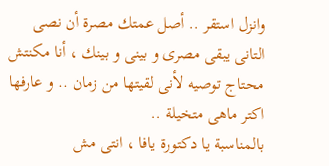وانزل استقر .. أصل عمتك مصرة أن نصى التانى يبقى مصرى و بينى و بينك ، أنا مكنتش محتاج توصيه لأنى لقيتها من زمان .. و عارفها اكتر ماهى متخيلة ..
بالمناسبة يا دكتورة يافا ، انتى مش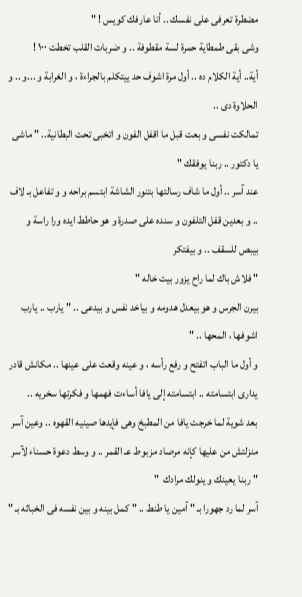مضطرة تعرفى على نفسك .. أنا عارفك كويس ! "
وشى بقى طمطاية حمرة لسة مقطوفة .. و ضربات القلب تخطت ١٠٠ !
أية.. أية الكلام ده .. أول مرة اشوف حد ييتكلم بالجراءة ، و الغرابة و ...و .. و الحلاوة دى ..
تمالكت نفسى و بعت قبل ما اقفل الفون و اتخبى تحت البطانية.. " ماشى يا دكتور .. ربنا يوفقك "
عند آسر .. أول ما شاف رسالتها بتنور الشاشة ابتسم براحه و و تفاعل بـ لاف .. و بعدين قفل التلفون و سنده على صدرة و هو حاطط ايده ورا راسة و بيبص للسقف .. و بيفتكر
" فلاش باك لما راح يزور بيت خاله "
بيرن الجرس و هو بيعدل هدومه و بياخد نفس و بيدعى .. " يارب .. يارب اشوفها ، المحها .. "
و أول ما الباب اتفتح و رفع رأسه ، و عينه وقعت على عينها .. مكانش قادر يدارى ابتسامته .. ابتسامته إلى يافا أساءت فهمها و فكرتها سخريه ..
بعد شوية لما خرجت يافا من المطبخ وهى فإيدها صينيه القهوه .. وعين آسر منزلتش من عليها كإنه مرصاد مزبوط عـ القمر .. و وسط دعوة حسناء لآسر " ربنا يعينك و ينولك مرادك  "
آسر لما رد جهورا بـ " آمين يا طنط .. " كمل بينه و بين نفسه فى الخباثه بـ "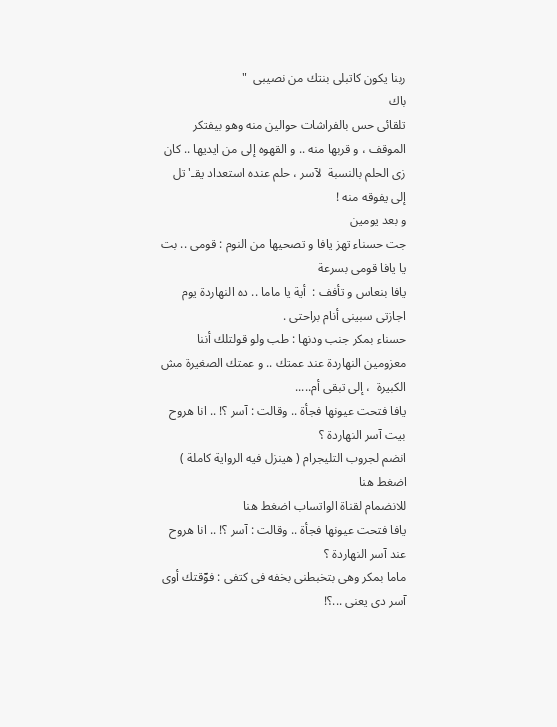ربنا يكون كاتبلى بنتك من نصيبى  "
باك
تلقائى حس بالفراشات حوالين منه وهو بيفتكر الموقف ، و قربها منه .. و القهوه إلى من ايديها .. كان زى الحلم بالنسبة  لآسر ، حلم عنده استعداد يقـ'تل إلى يفوقه منه !
و بعد يومين
جت حسناء تهز يافا و تصحيها من النوم : قومى .. بت يا يافا قومى بسرعة
يافا بنعاس و تأفف :  أية يا ماما .. ده النهاردة يوم اجازتى سبينى أنام براحتى .
حسناء بمكر جنب ودنها : طب ولو قولتلك أننا معزومين النهاردة عند عمتك .. و عمتك الصغيرة مش الكبيرة  ، إلى تبقى أم.....
يافا فتحت عيونها فجأة .. وقالت : آسر ؟! .. انا هروح بيت آسر النهاردة ؟
انضم لجروب التليجرام ( هينزل فيه الرواية كاملة ) اضغط هنا
للانضمام لقناة الواتساب اضغط هنا
يافا فتحت عيونها فجأة .. وقالت : آسر ؟! .. انا هروح عند آسر النهاردة ؟
ماما بمكر وهى بتخبطنى بخفه فى كتفى : فوّٓقتك أوى آسر دى يعنى ...؟!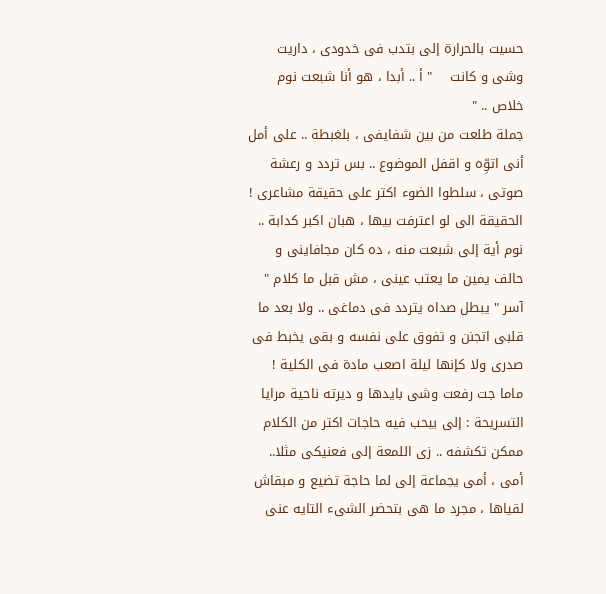حسيت بالحرارة إلى بتدب فى خدودى ، داريت وشى و كانت    " أ .. أبدا ، هو أنا شبعت نوم خلاص .. "
جملة طلعت من بين شفايفى ، بلغبطة .. على أمل أنى اتوِّه و اقفل الموضوع .. بس تردد و رعشة صوتى ، سلطوا الضوء اكتر على حقيقة مشاعرى !
الحقيقة الى لو اعترفت بيها ، هبان اكبر كدابة .. نوم أية إلى شبعت منه ، ده كان مجافاينى و حالف يمين ما يعتب عينى ، مش قبل ما كلام " آسر " يبطل صداه يتردد فى دماغى .. ولا بعد ما قلبى اتجنن و تفوق على نفسه و بقى يخبط فى صدرى ولا كإنها ليلة اصعب مادة فى الكلية !
ماما جت رفعت وشى بايدها و ديرته ناحية مرايا التسريحة : إلى بيحب فيه حاجات اكتر من الكلام ممكن تكشفه .. زى اللمعة إلى فعنيكى مثلا..
أمى ، أمى يجماعة إلى لما حاجة تضيع و مبقاش لقياها ، مجرد ما هى بتحضر الشىء التايه عنى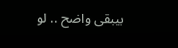بيبقى واضح .. لو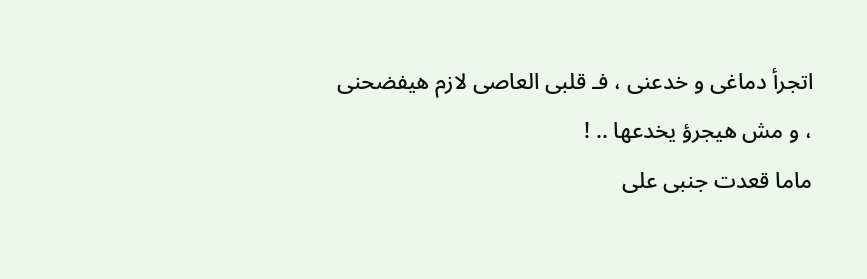اتجرأ دماغى و خدعنى ، فـ قلبى العاصى لازم هيفضحنى ، و مش هيجرؤ يخدعها .. !
ماما قعدت جنبى على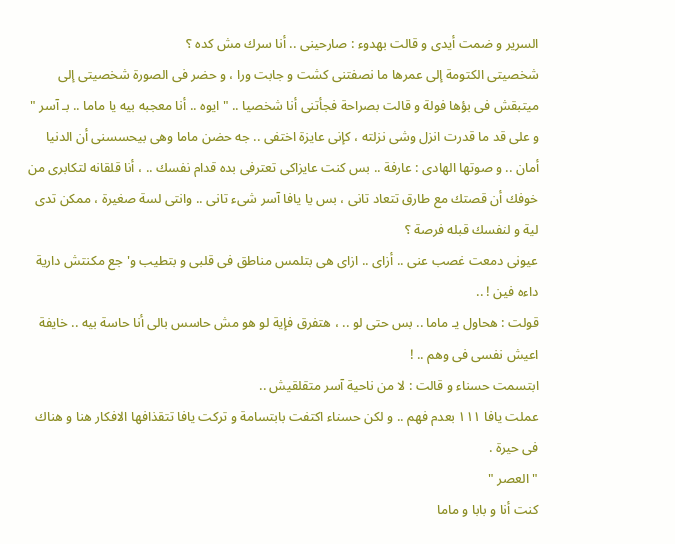السرير و ضمت أيدى و قالت بهدوء : صارحينى .. أنا سرك مش كده ؟
شخصيتى الكتومة إلى عمرها ما نصفتنى كشت و جابت ورا ، و حضر فى الصورة شخصيتى إلى ميتبقش فى بؤها فولة و قالت بصراحة فجأتنى أنا شخصيا .. " ايوه .. أنا معجبه بيه يا ماما .. بـ آسر "
و على قد ما قدرت انزل وشى نزلته ، كإنى عايزة اختفى .. جه حضن ماما وهى بيحسسنى أن الدنيا أمان .. و صوتها الهادى : عارفة .. بس كنت عايزاكى تعترفى بده قدام نفسك .. ، أنا قلقانه لتكابرى من خوفك أن قصتك مع طارق تتعاد تانى ، بس يا يافا آسر شىء تانى .. وانتى لسة صغيرة ، ممكن تدى لية و لنفسك قبله فرصة ؟
عيونى دمعت غصب عنى .. أزاى .. ازاى هى بتلمس مناطق فى قلبى و بتطيب و'جع مكنتش دارية داءه فين ! ..
قولت : هحاول يـ ماما .. بس حتى لو .. ، هتفرق فإية لو هو مش حاسس بالى أنا حاسة بيه .. خايفة اعيش نفسى فى وهم .. !
ابتسمت حسناء و قالت : لا من ناحية آسر متقلقيش ..
عملت يافا ١١١ بعدم فهم .. و لكن حسناء اكتفت بابتسامة و تركت يافا تتقذافها الافكار هنا و هناك فى حيرة .
" العصر "
كنت أنا و بابا و ماما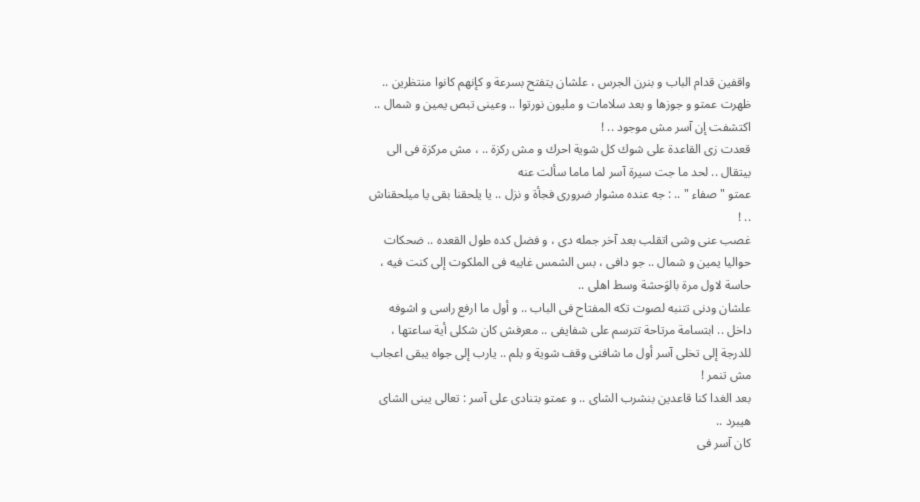واقفين قدام الباب و بنرن الجرس ، علشان يتفتح بسرعة و كإنهم كانوا منتظرين .. ظهرت عمتو و جوزها و بعد سلامات و مليون نورتوا .. وعينى تبص يمين و شمال .. اكتشفت إن آسر مش موجود .. !
قعدت زى القاعدة على شوك كل شوية احرك و مش ركزة .. ، مش مركزة فى الى بيتقال .. لحد ما جت سيرة آسر لما ماما سألت عنه
عمتو " صفاء " .. : جه عنده مشوار ضرورى فجأة و نزل .. يا يلحقنا بقى يا ميلحقناش .. !
غصب عنى وشى اتقلب بعد آخر جمله دى ، و فضل كده طول القعده .. ضحكات حواليا يمين و شمال .. جو دافى ، بس الشمس غايبه فى الملكوت إلى كنت فيه ، حاسة لاول مرة بالوَحشة وسط اهلى ..
علشان ودنى تتنبه لصوت تكه المفتاح فى الباب .. و أول ما ارفع راسى و اشوفه داخل .. ابتسامة مرتاحة تترسم على شفايفى .. معرفش كان شكلى أية ساعتها ، للدرجة إلى تخلى آسر أول ما شافنى وقف شوية و بلم .. يارب إلى جواه يبقى اعجاب مش تنمر !
بعد الغدا كنا قاعدين بنشرب الشاى .. و عمتو بتنادى على آسر : تعالى يبنى الشاى هيبرد ..
كان آسر فى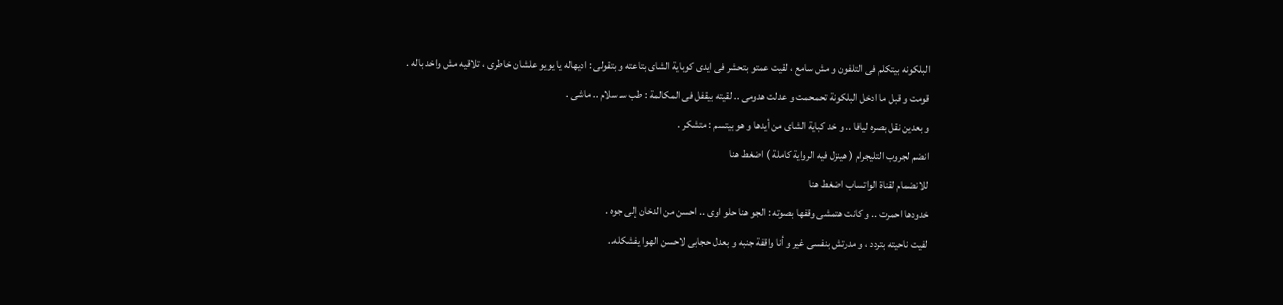البلكونه بيتكلم فى التلفون و مش سامع ، لقيت عمتو بتحشر فى ايدى كوباية الشاى بتاعته و بتقولى : اديهاله يا يويو علشان خاطرى ، تلاقيه مش واخد باله .
قومت و قبل ما ادخل البلكونة تحمحمت و عدلت هدومى .. لقيته بيقفل فى المكالمة : طب سـ سلام .. ماشى .
و بعدين نقل بصره ليافا .. و خد كباية الشاى من أيدها و هو بيتسم : متشكر .
انضم لجروب التليجرام ( هينزل فيه الرواية كاملة ) اضغط هنا
للانضمام لقناة الواتساب اضغط هنا
خدودها احمرت .. و كانت هتمشى وقفها بصوته : الجو هنا حلو اوى .. احسن من الدخان إلى جوه .
لفيت ناحيته بتردد ، و مدرتش بنفسى غير و أنا واقفة جنبه و بعدل حجابى لاحسن الهوا يفشكله..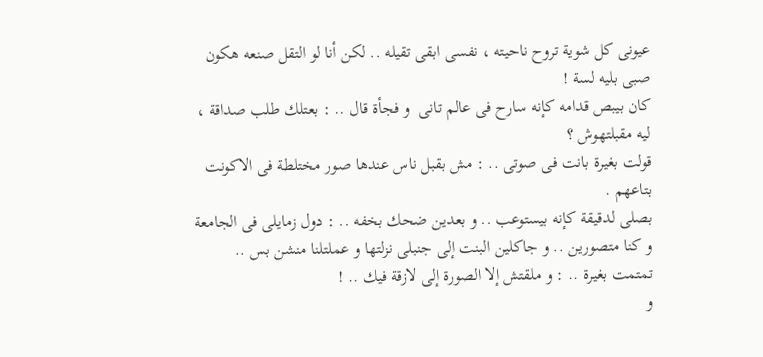عيونى كل شوية تروح ناحيته ، نفسى ابقى تقيله .. لكن أنا لو التقل صنعه هكون صبى بليه لسة !
كان بيبص قدامه كإنه سارح فى عالم تانى  و فجأة قال .. : بعتلك طلب صداقة ، ليه مقبلتهوش ؟
قولت بغيرة بانت فى صوتى .. : مش بقبل ناس عندها صور مختلطة فى الاكونت بتاعهم .
بصلى لدقيقة كإنه بيستوعب .. و بعدين ضحك بخفه .. : دول زمايلى فى الجامعة و كنا متصورين .. و جاكلين البنت إلى جنبلى نزلتها و عملتلنا منشن بس ..
تمتمت بغيرة .. : و ملقتش إلا الصورة إلى لازقة فيك .. !
و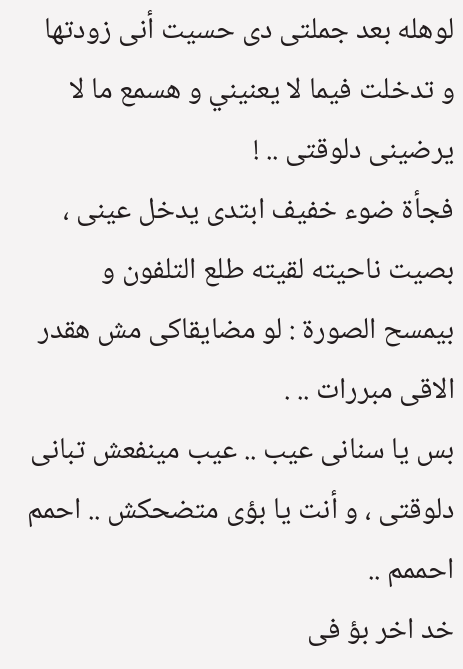لوهله بعد جملتى دى حسيت أنى زودتها و تدخلت فيما لا يعنيني و هسمع ما لا يرضينى دلوقتى .. !
فجأة ضوء خفيف ابتدى يدخل عينى ، بصيت ناحيته لقيته طلع التلفون و بيمسح الصورة : لو مضايقاكى مش هقدر الاقى مبررات .. .
بس يا سنانى عيب .. عيب مينفعش تبانى دلوقتى ، و أنت يا بؤى متضحكش .. احمم احممم ..
خد اخر بؤ فى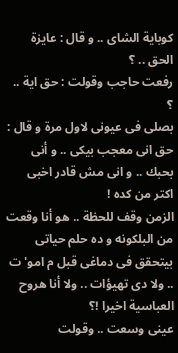كوباية الشاى .. و قال : عايزة الحق .. ؟
رفعت حاجب وقولت : حق اية .. ؟
بصلى فى عيونى لاول مرة و قال : حق انى معجب بيكى .. و أنى بحبك .. و انى مش قادر اخبى اكتر من كده !
الزمن وقف للحظة .. هو أنا وقعت من البلكونه و ده حلم حياتى بيتحقق فى دماغى قبل م امو'ت .. ولا دى تهيؤات .. ولا أنا هروح العباسية اخيرا !؟
عينى وسعت .. وقولت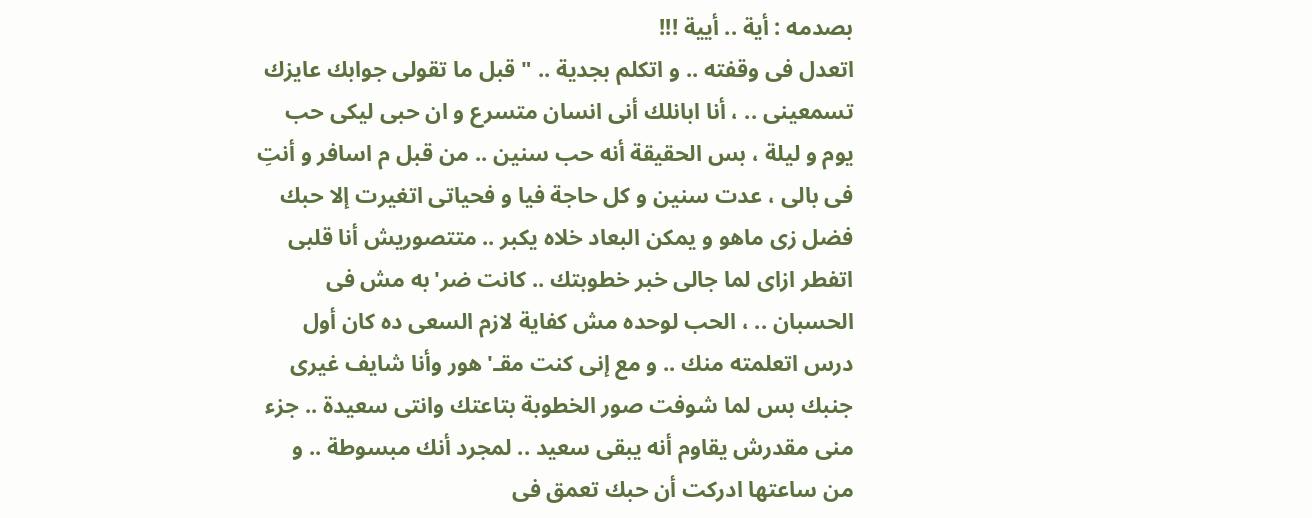بصدمه : أية .. أيية !!!
اتعدل فى وقفته .. و اتكلم بجدية .. " قبل ما تقولى جوابك عايزك تسمعينى .. ، أنا ابانلك أنى انسان متسرع و ان حبى ليكى حب يوم و ليلة ، بس الحقيقة أنه حب سنين .. من قبل م اسافر و أنتِ فى بالى ، عدت سنين و كل حاجة فيا و فحياتى اتغيرت إلا حبك فضل زى ماهو و يمكن البعاد خلاه يكبر .. متتصوريش أنا قلبى اتفطر ازاى لما جالى خبر خطوبتك .. كانت ضر'به مش فى الحسبان .. ، الحب لوحده مش كفاية لازم السعى ده كان أول درس اتعلمته منك .. و مع إنى كنت مقـ'هور وأنا شايف غيرى جنبك بس لما شوفت صور الخطوبة بتاعتك وانتى سعيدة .. جزء منى مقدرش يقاوم أنه يبقى سعيد .. لمجرد أنك مبسوطة .. و من ساعتها ادركت أن حبك تعمق فى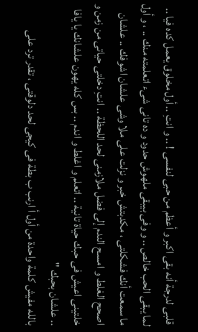قلبى لدرجة أنه بقى اكبر و أعظم من حبى لنفسى ! .. و انتِ .. أول مخلوق يعمل كده فيا .. لما يبقى الحب خالص .. و وفى بيبقى ملهوش حدود و ده تانى شىء اتعلمته منك .. ، و أول ما سمعت أنك فشكلتى ، مكدبتش خبر و نزلت على ملا وشى علشان اشوفك .. علشان اصحح الغلط و امسح الندم إلى فضل ملازمنى لحد اللحظة .. انتِ دخلتى حياتى من زمن و خلتينى اعيش فى حبك حياة تانية .. اتعلم و اغلط و اندم .. بس كله يهون علشانك يا يافا .. علشان بحبك "
بالله مفيش كلمة واحدة من أول أ ارنب ب بطة فى كيجى لحد دلوقتى ، تقدر ترد على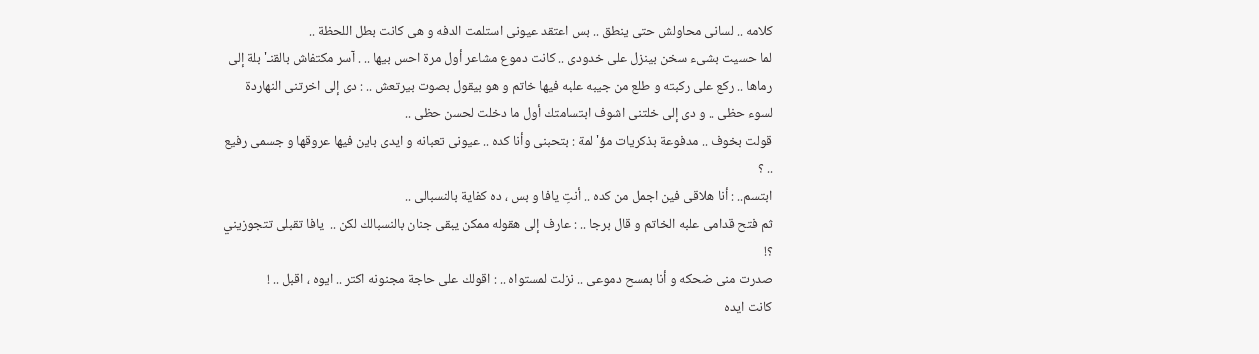كلامه .. لسانى محاولش حتى ينطق .. بس اعتقد عيونى استلمت الدفه و هى كانت بطل اللحظة ..
لما حسيت بشىء سخن بينزل على خدودى .. كانت دموع مشاعر أول مرة احس بيها .. . آسر مكتفاش بالقنـ'بلة إلى رماها .. ركع على ركبته و طلع من جيبه علبه فيها خاتم و هو بيقول بصوت بيرتعش .. : دى إلى اخرتنى النهاردة لسوء حظى .. و دى إلى خلتنى اشوف ابتسامتك أول ما دخلت لحسن حظى ..
قولت بخوف .. مدفوعة بذكريات مؤ'لمة : بتحبنى وأنا كده .. عيونى تعبانه و ايدى باين فيها عروقها و جسمى رفيع .. ؟
ابتسم.. : أنا هلاقى فين اجمل من كده .. أنتِ يافا و بس ، ده كفاية بالنسبالى ..
ثم فتح قدامى علبه الخاتم و قال برجا .. : عارف إلى هقوله ممكن يبقى جنان بالنسبالك لكن ..  يافا تقبلى تتجوزيني ؟!
صدرت منى ضحكه و أنا بمسح دموعى .. نزلت لمستواه .. : اقولك على حاجة مجنونه اكتر .. ايوه ، اقبل .. !
كانت ايده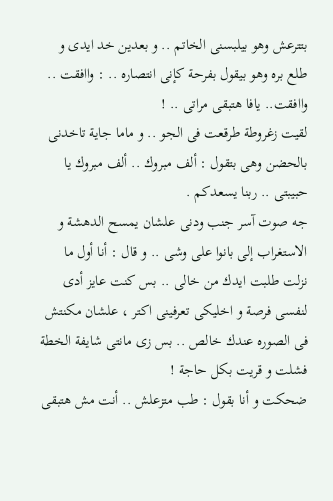بتترعش وهو بيلبسنى الخاتم .. و بعدين خد ايدى و طلع بره وهو بيقول بفرحة كإنى انتصاره .. : واافقت .. واافقت.. يافا هتبقى مراتى .. !
لقيت زغروطة طرقعت فى الجو .. و ماما جاية تاخدنى بالحضن وهى بتقول : ألف مبروك .. ألف مبروك يا حبيبتى .. ربنا يسعدكم .
جه صوت آسر جنب ودنى علشان يمسح الدهشة و الاستغراب إلى بانوا على وشى .. و قال : أنا أول ما نزلت طلبت ايدك من خالى .. بس كنت عايز أدى لنفسى فرصة و اخليكى تعرفينى اكتر ، علشان مكنتش  فى الصوره عندك خالص .. بس زى مانتى شايفة الخطة فشلت و قريت بكل حاجة !
ضحكت و أنا بقول : طب متزعلش .. أنت مش هتبقى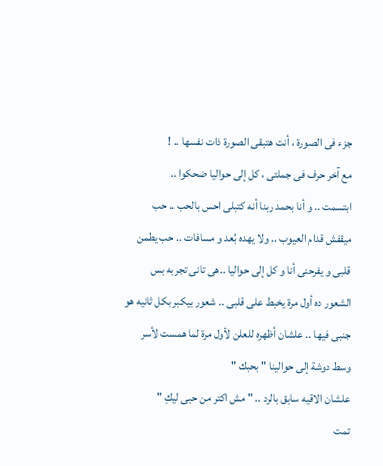جزء فى الصورة ، أنت هتبقى الصورة ذات نفسها .. !
مع آخر حرف فى جملتى ، كل إلى حواليا ضحكوا ..
ابتسمت .. و أنا بحمد ربنا أنه كتبلى احس بالحب .. حب ميقفش قدام العيوب .. ولا يهده بُعد و مسافات .. حب يطمن قلبى و يفرحنى أنا و كل إلى حواليا ..هى تانى تجربه بس الشعور ده أول مرة يخبط على قلبى .. شعور بيكبر بكل ثانيه هو جنبى فيها .. علشان أظهره للعلن لأول مرة لما همست لأسر وسط دوشة إلى حوالينا " بحبك "
علشان الاقيه سابق بالرد .. " مش اكتر من حبى ليكِ "
تمت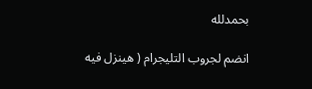بحمدلله

انضم لجروب التليجرام ( هينزل فيه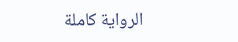الرواية كاملة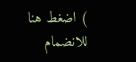) اضغط هنا
للانضمام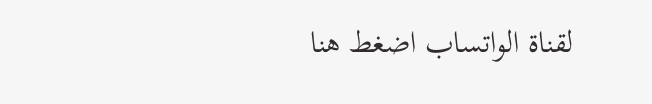لقناة الواتساب اضغط هنا